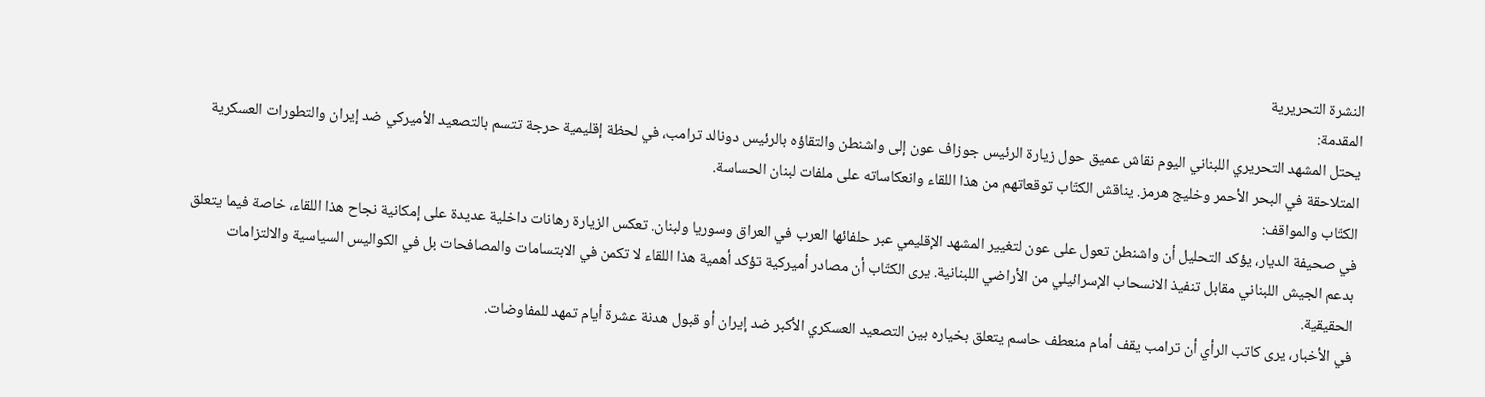النشرة التحريرية
المقدمة:
يحتل المشهد التحريري اللبناني اليوم نقاش عميق حول زيارة الرئيس جوزاف عون إلى واشنطن والتقاؤه بالرئيس دونالد ترامب، في لحظة إقليمية حرجة تتسم بالتصعيد الأميركي ضد إيران والتطورات العسكرية المتلاحقة في البحر الأحمر وخليج هرمز. يناقش الكتّاب توقعاتهم من هذا اللقاء وانعكاساته على ملفات لبنان الحساسة.
الكتّاب والمواقف:
في صحيفة الديار، يؤكد التحليل أن واشنطن تعول على عون لتغيير المشهد الإقليمي عبر حلفائها العرب في العراق وسوريا ولبنان. تعكس الزيارة رهانات داخلية عديدة على إمكانية نجاح هذا اللقاء، خاصة فيما يتعلق بدعم الجيش اللبناني مقابل تنفيذ الانسحاب الإسرائيلي من الأراضي اللبنانية. يرى الكتّاب أن مصادر أميركية تؤكد أهمية هذا اللقاء لا تكمن في الابتسامات والمصافحات بل في الكواليس السياسية والالتزامات الحقيقية.
في الأخبار، يرى كاتب الرأي أن ترامب يقف أمام منعطف حاسم يتعلق بخياره بين التصعيد العسكري الأكبر ضد إيران أو قبول هدنة عشرة أيام تمهد للمفاوضات.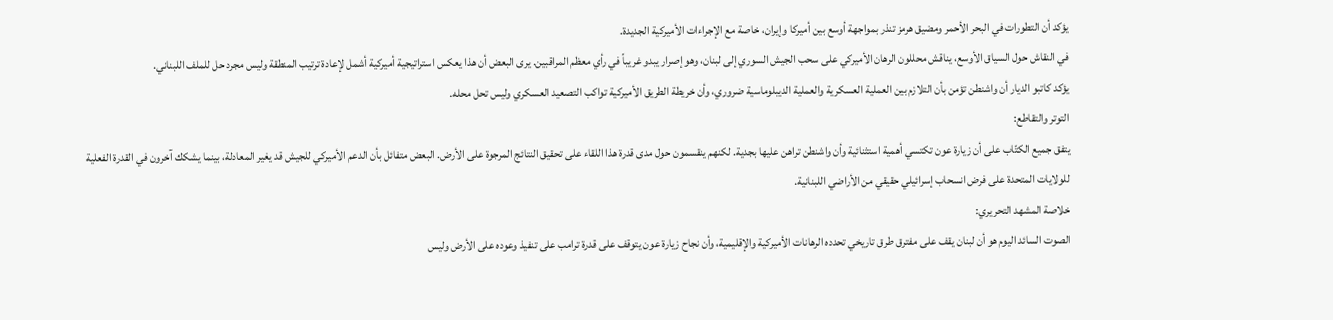يؤكد أن التطورات في البحر الأحمر ومضيق هرمز تنذر بمواجهة أوسع بين أميركا وإيران، خاصة مع الإجراءات الأميركية الجديدة.
في النقاش حول السياق الأوسع، يناقش محللون الرهان الأميركي على سحب الجيش السوري إلى لبنان، وهو إصرار يبدو غريباً في رأي معظم المراقبين. يرى البعض أن هذا يعكس استراتيجية أميركية أشمل لإعادة ترتيب المنطقة وليس مجرد حل للملف اللبناني.
يؤكد كاتبو الديار أن واشنطن تؤمن بأن التلازم بين العملية العسكرية والعملية الديبلوماسية ضروري، وأن خريطة الطريق الأميركية تواكب التصعيد العسكري وليس تحل محله.
التوتر والتقاطع:
يتفق جميع الكتّاب على أن زيارة عون تكتسي أهمية استثنائية وأن واشنطن تراهن عليها بجدية. لكنهم ينقسمون حول مدى قدرة هذا اللقاء على تحقيق النتائج المرجوة على الأرض. البعض متفائل بأن الدعم الأميركي للجيش قد يغير المعادلة، بينما يشكك آخرون في القدرة الفعلية للولايات المتحدة على فرض انسحاب إسرائيلي حقيقي من الأراضي اللبنانية.
خلاصة المشهد التحريري:
الصوت السائد اليوم هو أن لبنان يقف على مفترق طرق تاريخي تحدده الرهانات الأميركية والإقليمية، وأن نجاح زيارة عون يتوقف على قدرة ترامب على تنفيذ وعوده على الأرض وليس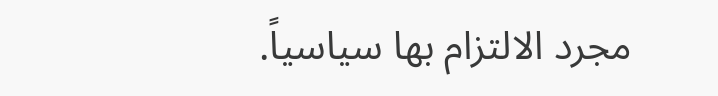مجرد الالتزام بها سياسياً.